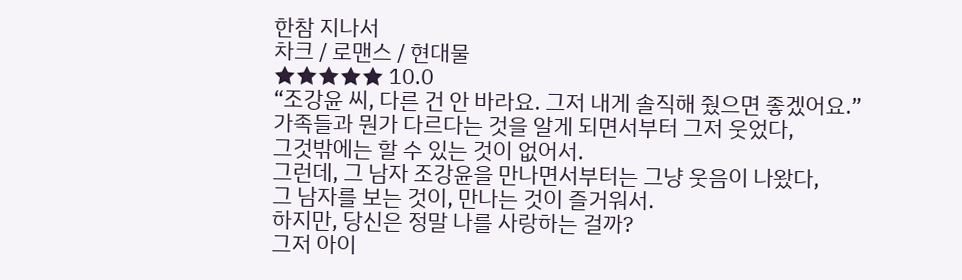한참 지나서
차크 / 로맨스 / 현대물
★★★★★ 10.0
“조강윤 씨, 다른 건 안 바라요. 그저 내게 솔직해 줬으면 좋겠어요.”
가족들과 뭔가 다르다는 것을 알게 되면서부터 그저 웃었다,
그것밖에는 할 수 있는 것이 없어서.
그런데, 그 남자 조강윤을 만나면서부터는 그냥 웃음이 나왔다,
그 남자를 보는 것이, 만나는 것이 즐거워서.
하지만, 당신은 정말 나를 사랑하는 걸까?
그저 아이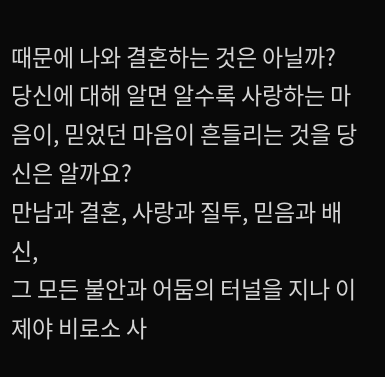때문에 나와 결혼하는 것은 아닐까?
당신에 대해 알면 알수록 사랑하는 마음이, 믿었던 마음이 흔들리는 것을 당신은 알까요?
만남과 결혼, 사랑과 질투, 믿음과 배신,
그 모든 불안과 어둠의 터널을 지나 이제야 비로소 사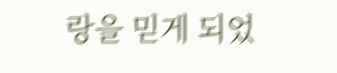랑을 믿게 되었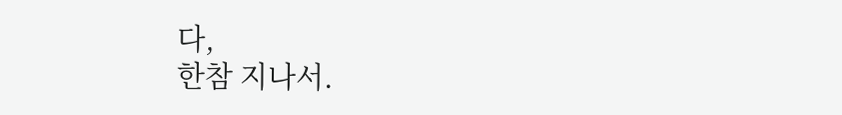다,
한참 지나서.